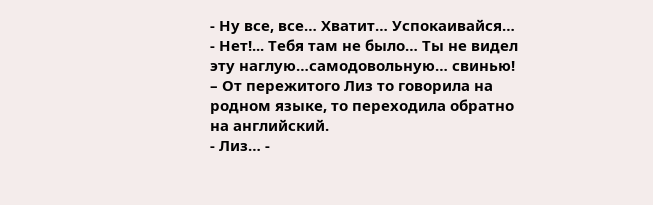- Ну все, все… Хватит… Успокаивайся…
- Нет!... Тебя там не было… Ты не видел эту наглую…самодовольную… свинью! – От пережитого Лиз то говорила на родном языке, то переходила обратно на английский.
- Лиз… -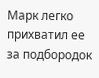Марк легко прихватил ее за подбородок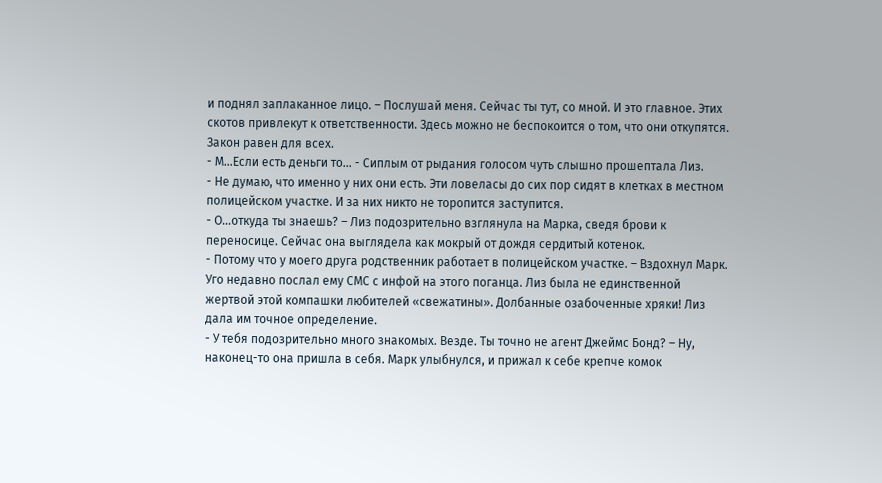и поднял заплаканное лицо. – Послушай меня. Сейчас ты тут, со мной. И это главное. Этих скотов привлекут к ответственности. Здесь можно не беспокоится о том, что они откупятся. Закон равен для всех.
- М…Если есть деньги то… - Сиплым от рыдания голосом чуть слышно прошептала Лиз.
- Не думаю, что именно у них они есть. Эти ловеласы до сих пор сидят в клетках в местном полицейском участке. И за них никто не торопится заступится.
- О…откуда ты знаешь? – Лиз подозрительно взглянула на Марка, сведя брови к переносице. Сейчас она выглядела как мокрый от дождя сердитый котенок.
- Потому что у моего друга родственник работает в полицейском участке. – Вздохнул Марк. Уго недавно послал ему СМС с инфой на этого поганца. Лиз была не единственной жертвой этой компашки любителей «свежатины». Долбанные озабоченные хряки! Лиз дала им точное определение.
- У тебя подозрительно много знакомых. Везде. Ты точно не агент Джеймс Бонд? – Ну, наконец-то она пришла в себя. Марк улыбнулся, и прижал к себе крепче комок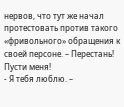нервов, что тут же начал протестовать против такого «фривольного» обращения к своей персоне. – Перестань! Пусти меня!
- Я тебя люблю. –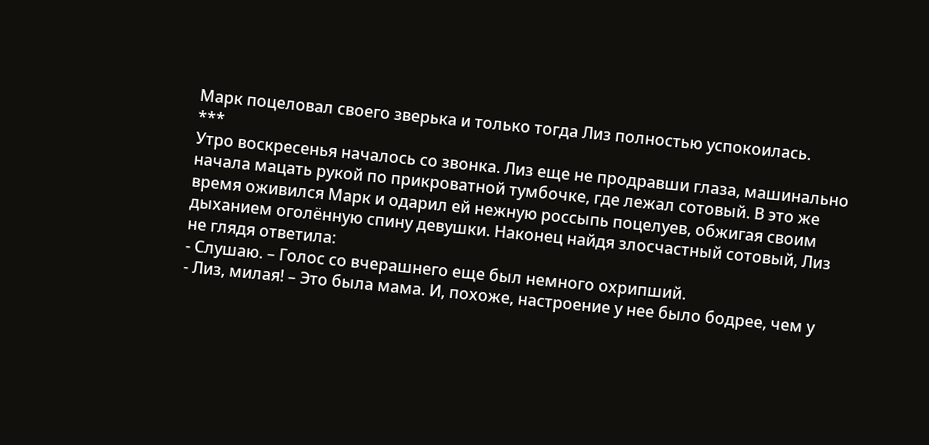Марк поцеловал своего зверька и только тогда Лиз полностью успокоилась.
***
Утро воскресенья началось со звонка. Лиз еще не продравши глаза, машинально начала мацать рукой по прикроватной тумбочке, где лежал сотовый. В это же время оживился Марк и одарил ей нежную россыпь поцелуев, обжигая своим дыханием оголённую спину девушки. Наконец найдя злосчастный сотовый, Лиз не глядя ответила:
- Слушаю. – Голос со вчерашнего еще был немного охрипший.
- Лиз, милая! – Это была мама. И, похоже, настроение у нее было бодрее, чем у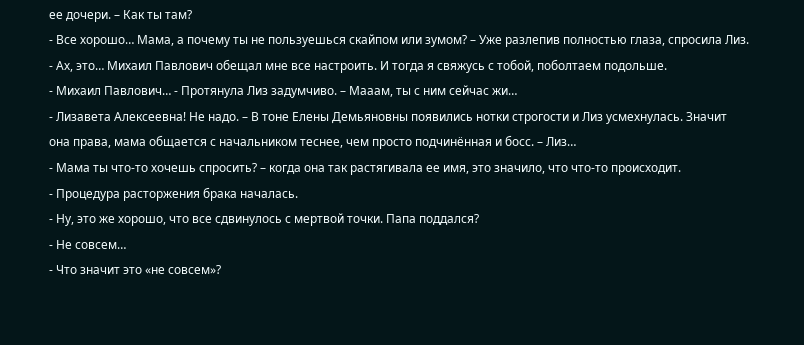ее дочери. – Как ты там?
- Все хорошо… Мама, а почему ты не пользуешься скайпом или зумом? – Уже разлепив полностью глаза, спросила Лиз.
- Ах, это… Михаил Павлович обещал мне все настроить. И тогда я свяжусь с тобой, поболтаем подольше.
- Михаил Павлович… - Протянула Лиз задумчиво. – Мааам, ты с ним сейчас жи…
- Лизавета Алексеевна! Не надо. – В тоне Елены Демьяновны появились нотки строгости и Лиз усмехнулась. Значит она права, мама общается с начальником теснее, чем просто подчинённая и босс. – Лиз…
- Мама ты что-то хочешь спросить? – когда она так растягивала ее имя, это значило, что что-то происходит.
- Процедура расторжения брака началась.
- Ну, это же хорошо, что все сдвинулось с мертвой точки. Папа поддался?
- Не совсем…
- Что значит это «не совсем»?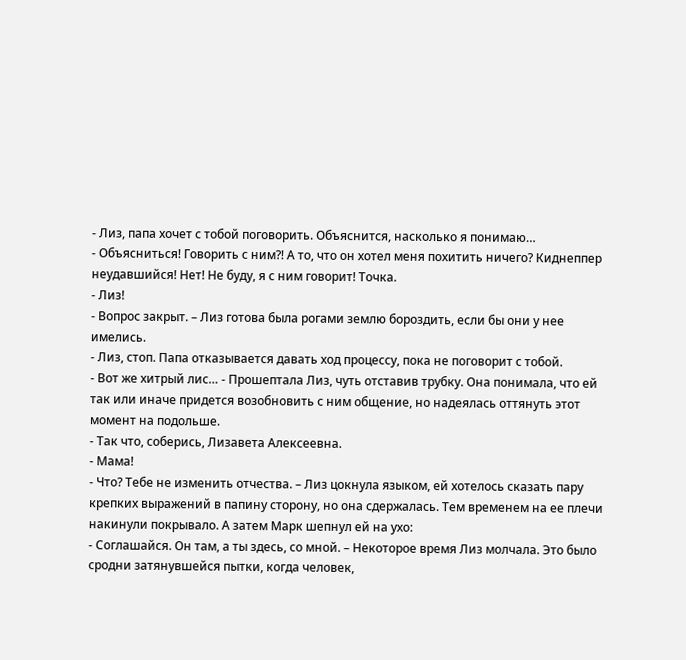- Лиз, папа хочет с тобой поговорить. Объяснится, насколько я понимаю…
- Объясниться! Говорить с ним?! А то, что он хотел меня похитить ничего? Киднеппер неудавшийся! Нет! Не буду, я с ним говорит! Точка.
- Лиз!
- Вопрос закрыт. – Лиз готова была рогами землю бороздить, если бы они у нее имелись.
- Лиз, стоп. Папа отказывается давать ход процессу, пока не поговорит с тобой.
- Вот же хитрый лис… - Прошептала Лиз, чуть отставив трубку. Она понимала, что ей так или иначе придется возобновить с ним общение, но надеялась оттянуть этот момент на подольше.
- Так что, соберись, Лизавета Алексеевна.
- Мама!
- Что? Тебе не изменить отчества. – Лиз цокнула языком, ей хотелось сказать пару крепких выражений в папину сторону, но она сдержалась. Тем временем на ее плечи накинули покрывало. А затем Марк шепнул ей на ухо:
- Соглашайся. Он там, а ты здесь, со мной. – Некоторое время Лиз молчала. Это было сродни затянувшейся пытки, когда человек,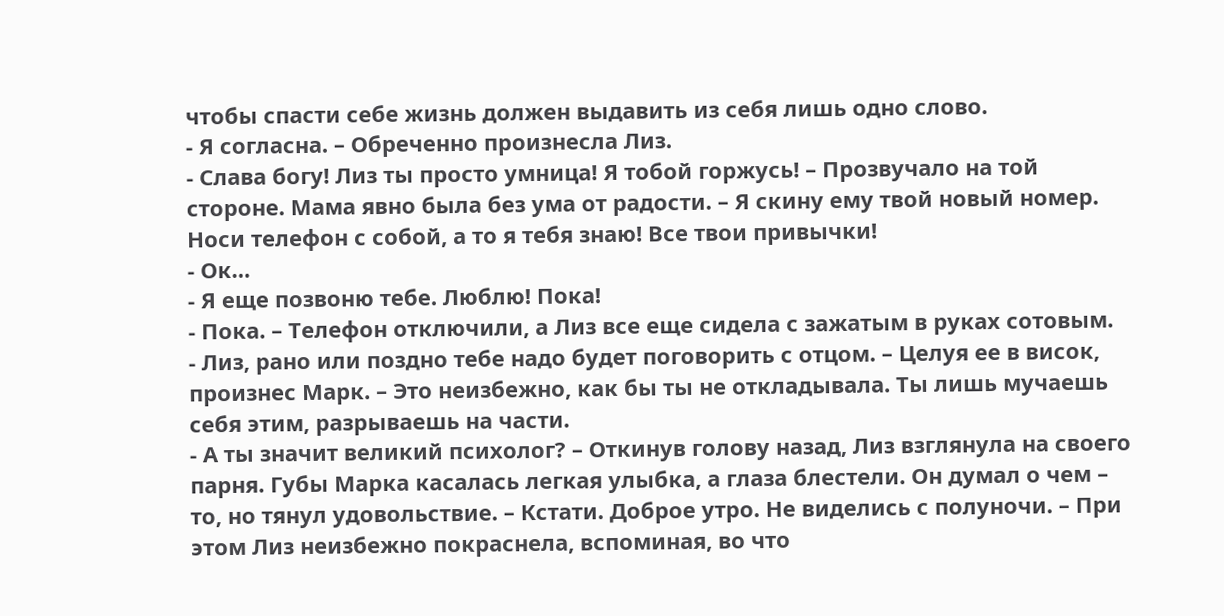чтобы спасти себе жизнь должен выдавить из себя лишь одно слово.
- Я согласна. – Обреченно произнесла Лиз.
- Слава богу! Лиз ты просто умница! Я тобой горжусь! – Прозвучало на той стороне. Мама явно была без ума от радости. – Я скину ему твой новый номер. Носи телефон с собой, а то я тебя знаю! Все твои привычки!
- Ок…
- Я еще позвоню тебе. Люблю! Пока!
- Пока. – Телефон отключили, а Лиз все еще сидела с зажатым в руках сотовым.
- Лиз, рано или поздно тебе надо будет поговорить с отцом. – Целуя ее в висок, произнес Марк. – Это неизбежно, как бы ты не откладывала. Ты лишь мучаешь себя этим, разрываешь на части.
- А ты значит великий психолог? – Откинув голову назад, Лиз взглянула на своего парня. Губы Марка касалась легкая улыбка, а глаза блестели. Он думал о чем – то, но тянул удовольствие. – Кстати. Доброе утро. Не виделись с полуночи. – При этом Лиз неизбежно покраснела, вспоминая, во что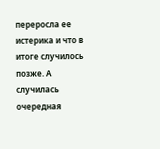переросла ее истерика и что в итоге случилось позже. А случилась очередная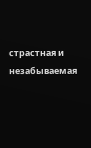страстная и незабываемая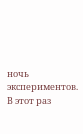ночь экспериментов. В этот раз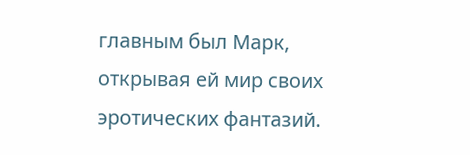главным был Марк, открывая ей мир своих эротических фантазий.